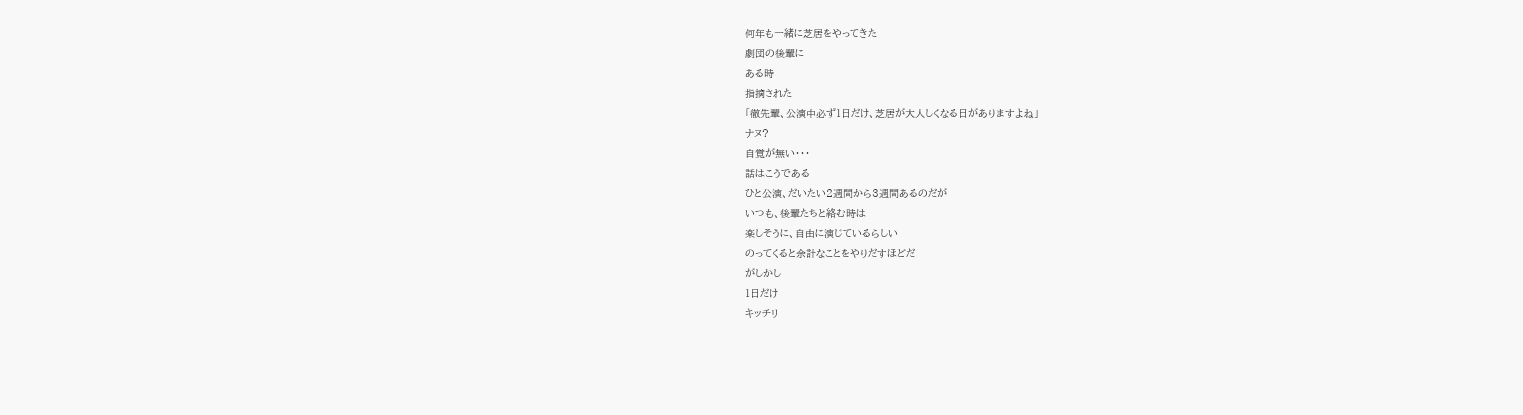何年も一緒に芝居をやってきた
劇団の後輩に
ある時
指摘された
「徹先輩、公演中必ず1日だけ、芝居が大人しくなる日がありますよね」
ナヌ?
自覚が無い・・・
話はこうである
ひと公演、だいたい2週間から3週間あるのだが
いつも、後輩たちと絡む時は
楽しそうに、自由に演じているらしい
のってくると余計なことをやりだすほどだ
がしかし
1日だけ
キッチリ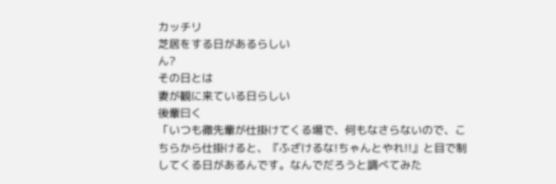カッチリ
芝居をする日があるらしい
ん?
その日とは
妻が観に来ている日らしい
後輩曰く
「いつも徹先輩が仕掛けてくる場で、何もなさらないので、こちらから仕掛けると、『ふざけるな!ちゃんとやれ!!』と目で制してくる日があるんです。なんでだろうと調べてみた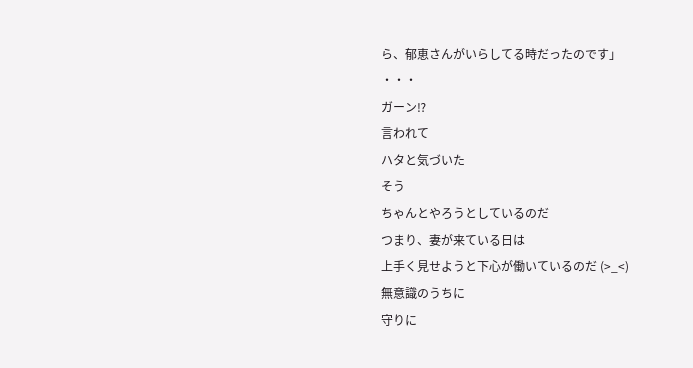ら、郁恵さんがいらしてる時だったのです」
・・・
ガーン⁉
言われて
ハタと気づいた
そう
ちゃんとやろうとしているのだ
つまり、妻が来ている日は
上手く見せようと下心が働いているのだ (>_<)
無意識のうちに
守りに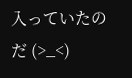入っていたのだ (>_<)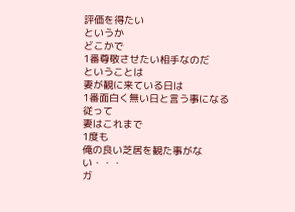評価を得たい
というか
どこかで
1番尊敬させたい相手なのだ
ということは
妻が観に来ている日は
1番面白く無い日と言う事になる
従って
妻はこれまで
1度も
俺の良い芝居を観た事がない・・・
ガ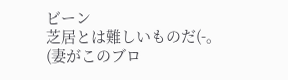ビーン
芝居とは難しいものだ(-。
(妻がこのブロ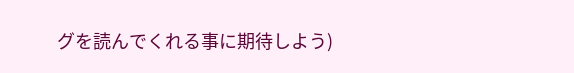グを読んでくれる事に期待しよう)